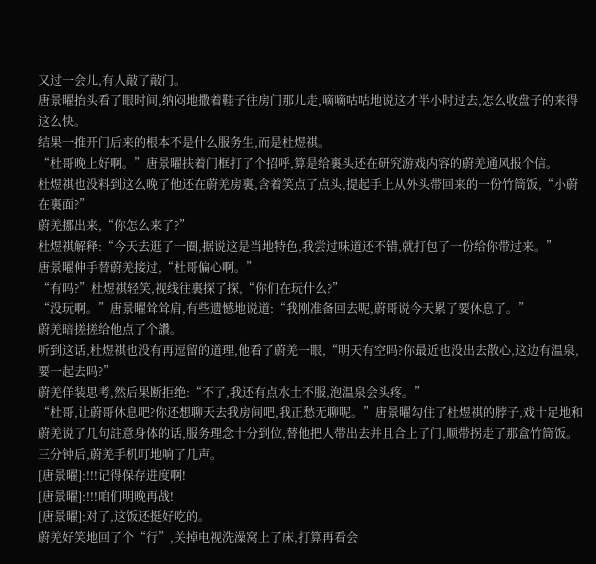又过一会儿,有人敲了敲门。
唐景曜抬头看了眼时间,纳闷地撒着鞋子往房门那儿走,嘀嘀咕咕地说这才半小时过去,怎么收盘子的来得这么快。
结果一推开门后来的根本不是什么服务生,而是杜煜祺。
“杜哥晚上好啊。”唐景曜扶着门框打了个招呼,算是给裏头还在研究游戏内容的蔚羌通风报个信。
杜煜祺也没料到这么晚了他还在蔚羌房裏,含着笑点了点头,提起手上从外头带回来的一份竹筒饭,“小蔚在裏面?”
蔚羌挪出来,“你怎么来了?”
杜煜祺解释:“今天去逛了一圈,据说这是当地特色,我尝过味道还不错,就打包了一份给你带过来。”
唐景曜伸手替蔚羌接过,“杜哥偏心啊。”
“有吗?”杜煜祺轻笑,视线往裏探了探,“你们在玩什么?”
“没玩啊。”唐景曜耸耸肩,有些遗憾地说道:“我刚准备回去呢,蔚哥说今天累了要休息了。”
蔚羌暗搓搓给他点了个讚。
听到这话,杜煜祺也没有再逗留的道理,他看了蔚羌一眼,“明天有空吗?你最近也没出去散心,这边有温泉,要一起去吗?”
蔚羌佯装思考,然后果断拒绝:“不了,我还有点水土不服,泡温泉会头疼。”
“杜哥,让蔚哥休息吧?你还想聊天去我房间吧,我正愁无聊呢。”唐景曜勾住了杜煜祺的脖子,戏十足地和蔚羌说了几句註意身体的话,服务理念十分到位,替他把人带出去并且合上了门,顺带拐走了那盒竹筒饭。
三分钟后,蔚羌手机叮地响了几声。
[唐景曜]:!!!记得保存进度啊!
[唐景曜]:!!!咱们明晚再战!
[唐景曜]:对了,这饭还挺好吃的。
蔚羌好笑地回了个“行”,关掉电视洗澡窝上了床,打算再看会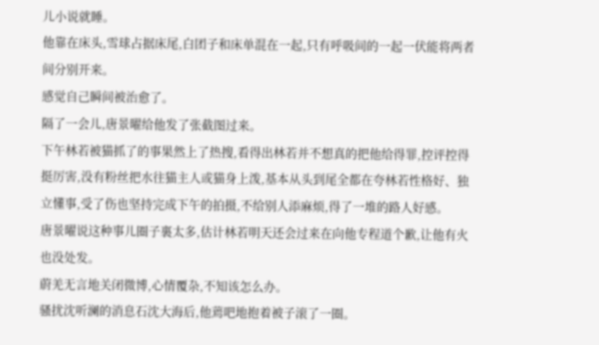儿小说就睡。
他靠在床头,雪球占据床尾,白团子和床单混在一起,只有呼吸间的一起一伏能将两者间分别开来。
感觉自己瞬间被治愈了。
隔了一会儿,唐景曜给他发了张截图过来。
下午林若被猫抓了的事果然上了热搜,看得出林若并不想真的把他给得罪,控评控得挺厉害,没有粉丝把水往猫主人或猫身上泼,基本从头到尾全都在夸林若性格好、独立懂事,受了伤也坚持完成下午的拍摄,不给别人添麻烦,得了一堆的路人好感。
唐景曜说这种事儿圈子裏太多,估计林若明天还会过来在向他专程道个歉,让他有火也没处发。
蔚羌无言地关闭微博,心情覆杂,不知该怎么办。
骚扰沈听澜的消息石沈大海后,他蔫吧地抱着被子滚了一圈。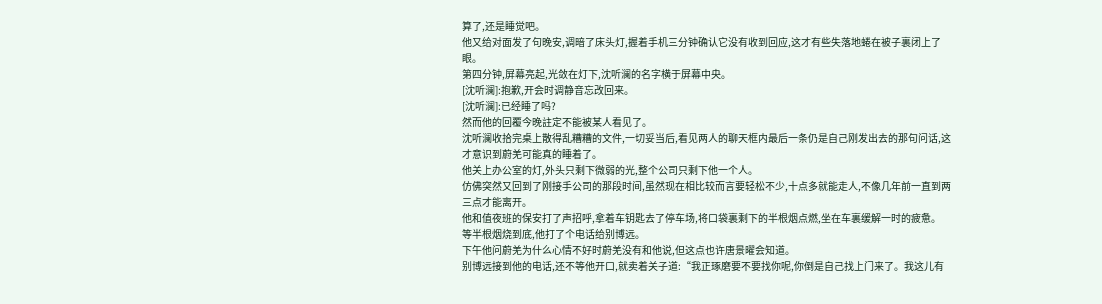算了,还是睡觉吧。
他又给对面发了句晚安,调暗了床头灯,握着手机三分钟确认它没有收到回应,这才有些失落地蜷在被子裏闭上了眼。
第四分钟,屏幕亮起,光敛在灯下,沈听澜的名字横于屏幕中央。
[沈听澜]:抱歉,开会时调静音忘改回来。
[沈听澜]:已经睡了吗?
然而他的回覆今晚註定不能被某人看见了。
沈听澜收拾完桌上散得乱糟糟的文件,一切妥当后,看见两人的聊天框内最后一条仍是自己刚发出去的那句问话,这才意识到蔚羌可能真的睡着了。
他关上办公室的灯,外头只剩下微弱的光,整个公司只剩下他一个人。
仿佛突然又回到了刚接手公司的那段时间,虽然现在相比较而言要轻松不少,十点多就能走人,不像几年前一直到两三点才能离开。
他和值夜班的保安打了声招呼,拿着车钥匙去了停车场,将口袋裏剩下的半根烟点燃,坐在车裏缓解一时的疲惫。
等半根烟烧到底,他打了个电话给别博远。
下午他问蔚羌为什么心情不好时蔚羌没有和他说,但这点也许唐景曜会知道。
别博远接到他的电话,还不等他开口,就卖着关子道:“我正琢磨要不要找你呢,你倒是自己找上门来了。我这儿有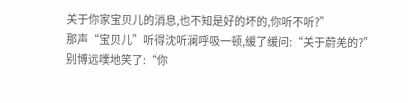关于你家宝贝儿的消息,也不知是好的坏的,你听不听?”
那声“宝贝儿”听得沈听澜呼吸一顿,缓了缓问:“关于蔚羌的?”
别博远噗地笑了:“你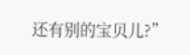还有别的宝贝儿?”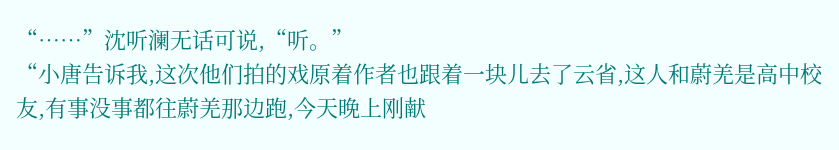“……”沈听澜无话可说,“听。”
“小唐告诉我,这次他们拍的戏原着作者也跟着一块儿去了云省,这人和蔚羌是高中校友,有事没事都往蔚羌那边跑,今天晚上刚献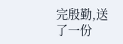完殷勤,送了一份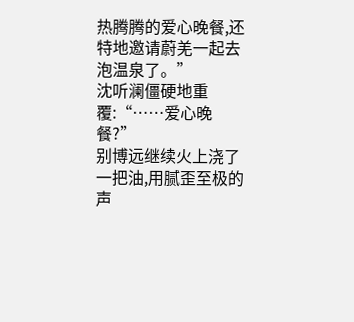热腾腾的爱心晚餐,还特地邀请蔚羌一起去泡温泉了。”
沈听澜僵硬地重覆:“……爱心晚餐?”
别博远继续火上浇了一把油,用腻歪至极的声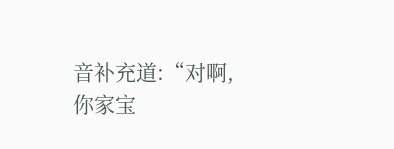音补充道:“对啊,你家宝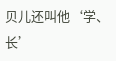贝儿还叫他‘学、长’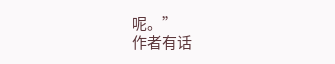呢。”
作者有话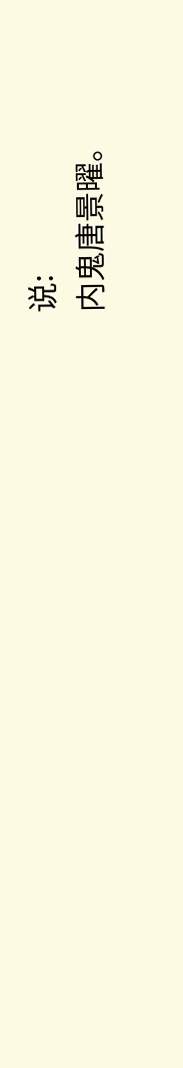说:
内鬼唐景曜。